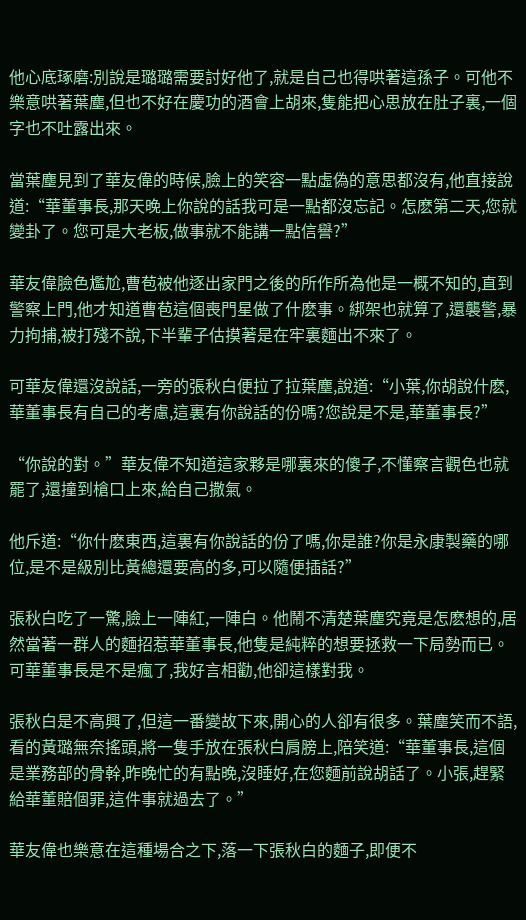他心底琢磨:別說是璐璐需要討好他了,就是自己也得哄著這孫子。可他不樂意哄著葉塵,但也不好在慶功的酒會上胡來,隻能把心思放在肚子裏,一個字也不吐露出來。

當葉塵見到了華友偉的時候,臉上的笑容一點虛偽的意思都沒有,他直接說道:“華董事長,那天晚上你說的話我可是一點都沒忘記。怎麽第二天,您就變卦了。您可是大老板,做事就不能講一點信譽?”

華友偉臉色尷尬,曹苞被他逐出家門之後的所作所為他是一概不知的,直到警察上門,他才知道曹苞這個喪門星做了什麽事。綁架也就算了,還襲警,暴力拘捕,被打殘不說,下半輩子估摸著是在牢裏麵出不來了。

可華友偉還沒說話,一旁的張秋白便拉了拉葉塵,說道:“小葉,你胡說什麽,華董事長有自己的考慮,這裏有你說話的份嗎?您說是不是,華董事長?”

“你說的對。”華友偉不知道這家夥是哪裏來的傻子,不懂察言觀色也就罷了,還撞到槍口上來,給自己撒氣。

他斥道:“你什麽東西,這裏有你說話的份了嗎,你是誰?你是永康製藥的哪位,是不是級別比黃總還要高的多,可以隨便插話?”

張秋白吃了一驚,臉上一陣紅,一陣白。他鬧不清楚葉塵究竟是怎麽想的,居然當著一群人的麵招惹華董事長,他隻是純粹的想要拯救一下局勢而已。可華董事長是不是瘋了,我好言相勸,他卻這樣對我。

張秋白是不高興了,但這一番變故下來,開心的人卻有很多。葉塵笑而不語,看的黃璐無奈搖頭,將一隻手放在張秋白肩膀上,陪笑道:“華董事長,這個是業務部的骨幹,昨晚忙的有點晚,沒睡好,在您麵前說胡話了。小張,趕緊給華董賠個罪,這件事就過去了。”

華友偉也樂意在這種場合之下,落一下張秋白的麵子,即便不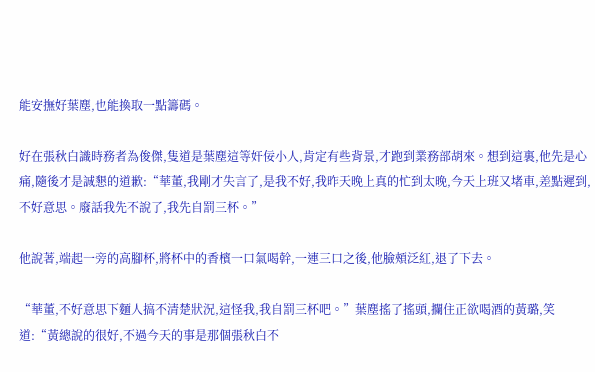能安撫好葉塵,也能換取一點籌碼。

好在張秋白識時務者為俊傑,隻道是葉塵這等奸佞小人,肯定有些背景,才跑到業務部胡來。想到這裏,他先是心痛,隨後才是誠懇的道歉:“華董,我剛才失言了,是我不好,我昨天晚上真的忙到太晚,今天上班又堵車,差點遲到,不好意思。廢話我先不說了,我先自罰三杯。”

他說著,端起一旁的高腳杯,將杯中的香檳一口氣喝幹,一連三口之後,他臉頰泛紅,退了下去。

“華董,不好意思下麵人搞不清楚狀況,這怪我,我自罰三杯吧。”葉塵搖了搖頭,攔住正欲喝酒的黃璐,笑道:“黃總說的很好,不過今天的事是那個張秋白不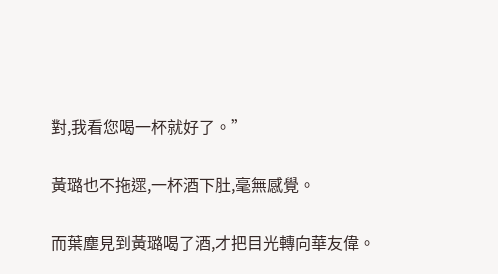對,我看您喝一杯就好了。”

黃璐也不拖遝,一杯酒下肚,毫無感覺。

而葉塵見到黃璐喝了酒,才把目光轉向華友偉。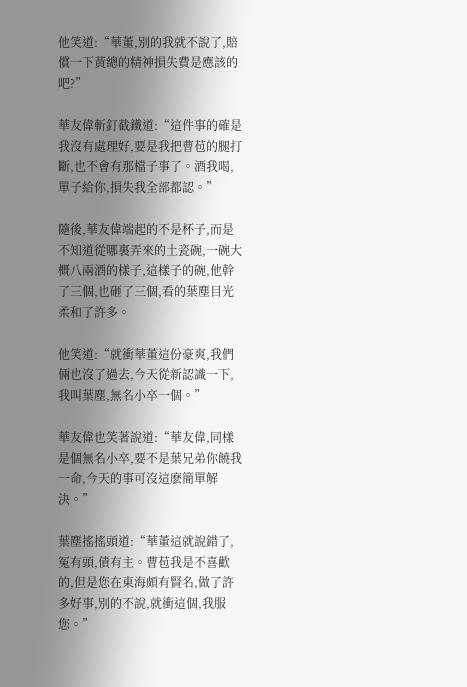他笑道:“華董,別的我就不說了,賠償一下黃總的精神損失費是應該的吧?”

華友偉斬釘截鐵道:“這件事的確是我沒有處理好,要是我把曹苞的腿打斷,也不會有那檔子事了。酒我喝,單子給你,損失我全部都認。”

隨後,華友偉端起的不是杯子,而是不知道從哪裏弄來的土瓷碗,一碗大概八兩酒的樣子,這樣子的碗,他幹了三個,也砸了三個,看的葉塵目光柔和了許多。

他笑道:“就衝華董這份豪爽,我們倆也沒了過去,今天從新認識一下,我叫葉塵,無名小卒一個。”

華友偉也笑著說道:“華友偉,同樣是個無名小卒,要不是葉兄弟你饒我一命,今天的事可沒這麽簡單解決。”

葉塵搖搖頭道:“華董這就說錯了,冤有頭,債有主。曹苞我是不喜歡的,但是您在東海頗有賢名,做了許多好事,別的不說,就衝這個,我服您。”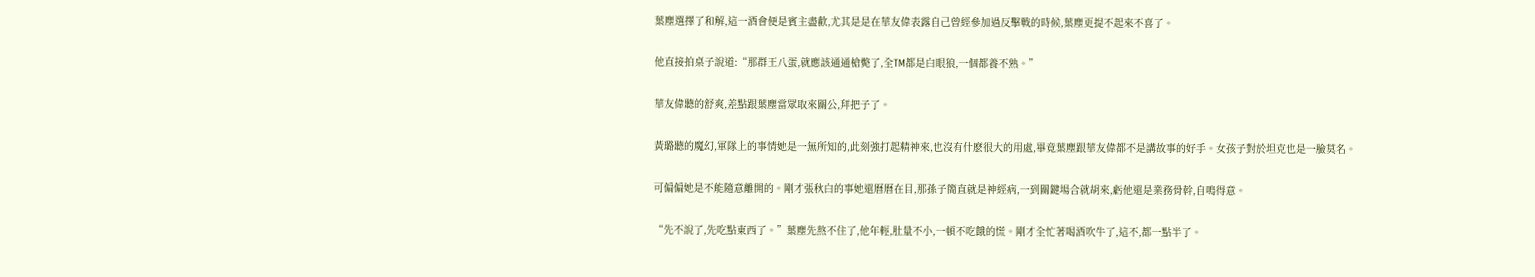葉塵選擇了和解,這一酒會便是賓主盡歡,尤其是是在華友偉表露自己曾經參加過反擊戰的時候,葉塵更提不起來不喜了。

他直接拍桌子說道:“那群王八蛋,就應該通通槍斃了,全TM都是白眼狼,一個都養不熟。”

華友偉聽的舒爽,差點跟葉塵當眾取來關公,拜把子了。

黃璐聽的魔幻,軍隊上的事情她是一無所知的,此刻強打起精神來,也沒有什麽很大的用處,畢竟葉塵跟華友偉都不是講故事的好手。女孩子對於坦克也是一臉莫名。

可偏偏她是不能隨意離開的。剛才張秋白的事她還曆曆在目,那孫子簡直就是神經病,一到關鍵場合就胡來,虧他還是業務骨幹,自鳴得意。

“先不說了,先吃點東西了。”葉塵先熬不住了,他年輕,肚量不小,一頓不吃餓的慌。剛才全忙著喝酒吹牛了,這不,都一點半了。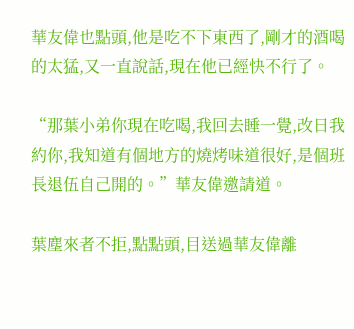華友偉也點頭,他是吃不下東西了,剛才的酒喝的太猛,又一直說話,現在他已經快不行了。

“那葉小弟你現在吃喝,我回去睡一覺,改日我約你,我知道有個地方的燒烤味道很好,是個班長退伍自己開的。”華友偉邀請道。

葉塵來者不拒,點點頭,目送過華友偉離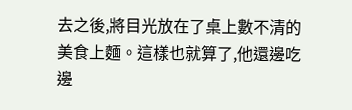去之後,將目光放在了桌上數不清的美食上麵。這樣也就算了,他還邊吃邊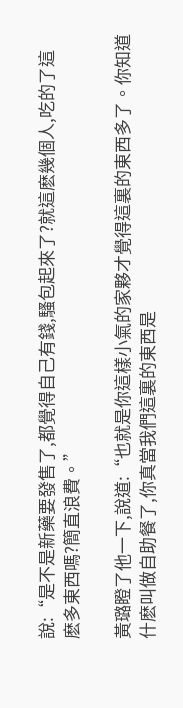說:“是不是新藥要發售了,都覺得自己有錢,騷包起來了?就這麽幾個人,吃的了這麽多東西嗎?簡直浪費。”

黃璐瞪了他一下,說道:“也就是你這樣小氣的家夥才覺得這裏的東西多了。你知道什麽叫做自助餐了,你真當我們這裏的東西是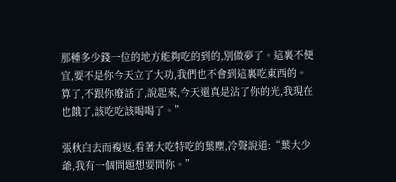那種多少錢一位的地方能夠吃的到的,別做夢了。這裏不便宜,要不是你今天立了大功,我們也不會到這裏吃東西的。算了,不跟你廢話了,說起來,今天還真是沾了你的光,我現在也餓了,該吃吃該喝喝了。”

張秋白去而複返,看著大吃特吃的葉塵,冷聲說道:“葉大少爺,我有一個問題想要問你。”